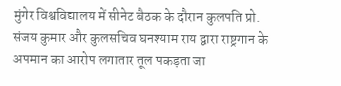मुंगेर विश्वविद्यालय में सीनेट बैठक के दौरान कुलपति प्रो. संजय कुमार और कुलसचिव घनश्याम राय द्वारा राष्ट्रगान के अपमान का आरोप लगातार तूल पकड़ता जा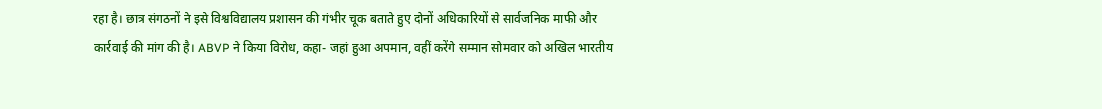रहा है। छात्र संगठनों ने इसे विश्वविद्यालय प्रशासन की गंभीर चूक बताते हुए दोनों अधिकारियों से सार्वजनिक माफी और कार्रवाई की मांग की है। ABVP ने किया विरोध, कहा- जहां हुआ अपमान, वहीं करेंगे सम्मान सोमवार को अखिल भारतीय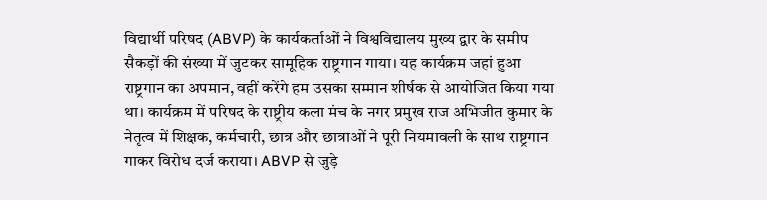विद्यार्थी परिषद (ABVP) के कार्यकर्ताओं ने विश्वविद्यालय मुख्य द्वार के समीप सैकड़ों की संख्या में जुटकर सामूहिक राष्ट्रगान गाया। यह कार्यक्रम जहां हुआ राष्ट्रगान का अपमान, वहीं करेंगे हम उसका सम्मान शीर्षक से आयोजित किया गया था। कार्यक्रम में परिषद के राष्ट्रीय कला मंच के नगर प्रमुख राज अभिजीत कुमार के नेतृत्व में शिक्षक, कर्मचारी, छात्र और छात्राओं ने पूरी नियमावली के साथ राष्ट्रगान गाकर विरोध दर्ज कराया। ABVP से जुड़े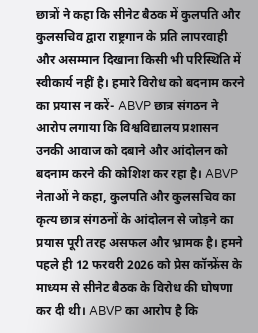छात्रों ने कहा कि सीनेट बैठक में कुलपति और कुलसचिव द्वारा राष्ट्रगान के प्रति लापरवाही और असम्मान दिखाना किसी भी परिस्थिति में स्वीकार्य नहीं है। हमारे विरोध को बदनाम करने का प्रयास न करें- ABVP छात्र संगठन ने आरोप लगाया कि विश्वविद्यालय प्रशासन उनकी आवाज को दबाने और आंदोलन को बदनाम करने की कोशिश कर रहा है। ABVP नेताओं ने कहा, कुलपति और कुलसचिव का कृत्य छात्र संगठनों के आंदोलन से जोड़ने का प्रयास पूरी तरह असफल और भ्रामक है। हमने पहले ही 12 फरवरी 2026 को प्रेस कॉन्फ्रेंस के माध्यम से सीनेट बैठक के विरोध की घोषणा कर दी थी। ABVP का आरोप है कि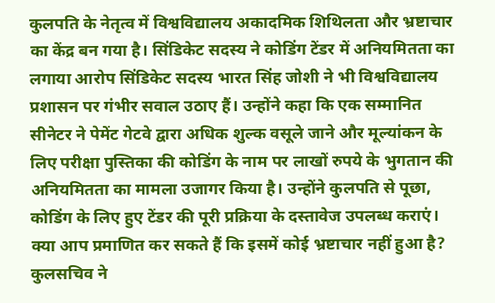कुलपति के नेतृत्व में विश्वविद्यालय अकादमिक शिथिलता और भ्रष्टाचार का केंद्र बन गया है। सिंडिकेट सदस्य ने कोडिंग टेंडर में अनियमितता का लगाया आरोप सिंडिकेट सदस्य भारत सिंह जोशी ने भी विश्वविद्यालय प्रशासन पर गंभीर सवाल उठाए हैं। उन्होंने कहा कि एक सम्मानित सीनेटर ने पेमेंट गेटवे द्वारा अधिक शुल्क वसूले जाने और मूल्यांकन के लिए परीक्षा पुस्तिका की कोडिंग के नाम पर लाखों रुपये के भुगतान की अनियमितता का मामला उजागर किया है। उन्होंने कुलपति से पूछा, कोडिंग के लिए हुए टेंडर की पूरी प्रक्रिया के दस्तावेज उपलब्ध कराएं। क्या आप प्रमाणित कर सकते हैं कि इसमें कोई भ्रष्टाचार नहीं हुआ है? कुलसचिव ने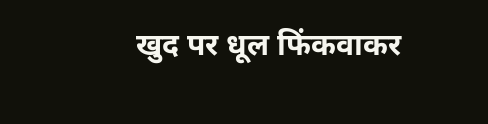खुद पर धूल फिंकवाकर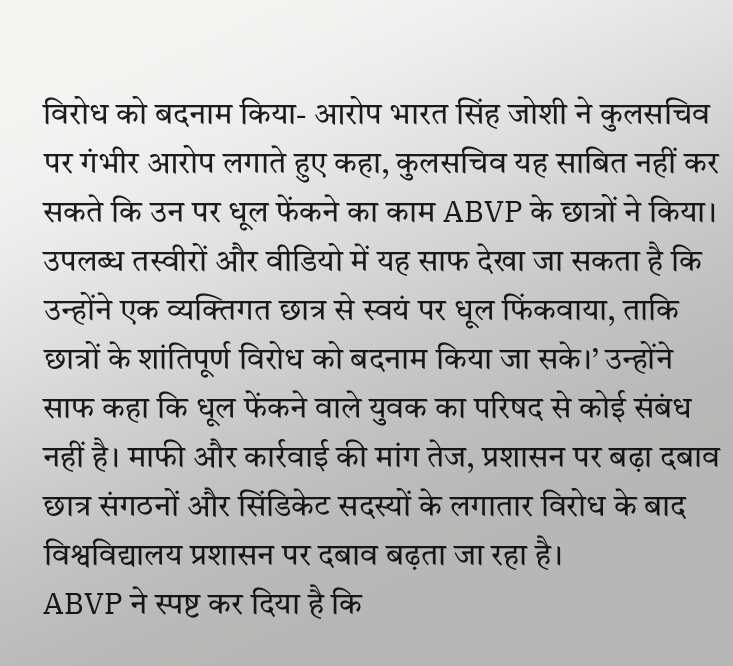विरोध को बदनाम किया- आरोप भारत सिंह जोशी ने कुलसचिव पर गंभीर आरोप लगाते हुए कहा, कुलसचिव यह साबित नहीं कर सकते कि उन पर धूल फेंकने का काम ABVP के छात्रों ने किया। उपलब्ध तस्वीरों और वीडियो में यह साफ देखा जा सकता है कि उन्होंने एक व्यक्तिगत छात्र से स्वयं पर धूल फिंकवाया, ताकि छात्रों के शांतिपूर्ण विरोध को बदनाम किया जा सके।’ उन्होंने साफ कहा कि धूल फेंकने वाले युवक का परिषद से कोई संबंध नहीं है। माफी और कार्रवाई की मांग तेज, प्रशासन पर बढ़ा दबाव छात्र संगठनों और सिंडिकेट सदस्यों के लगातार विरोध के बाद विश्वविद्यालय प्रशासन पर दबाव बढ़ता जा रहा है।
ABVP ने स्पष्ट कर दिया है कि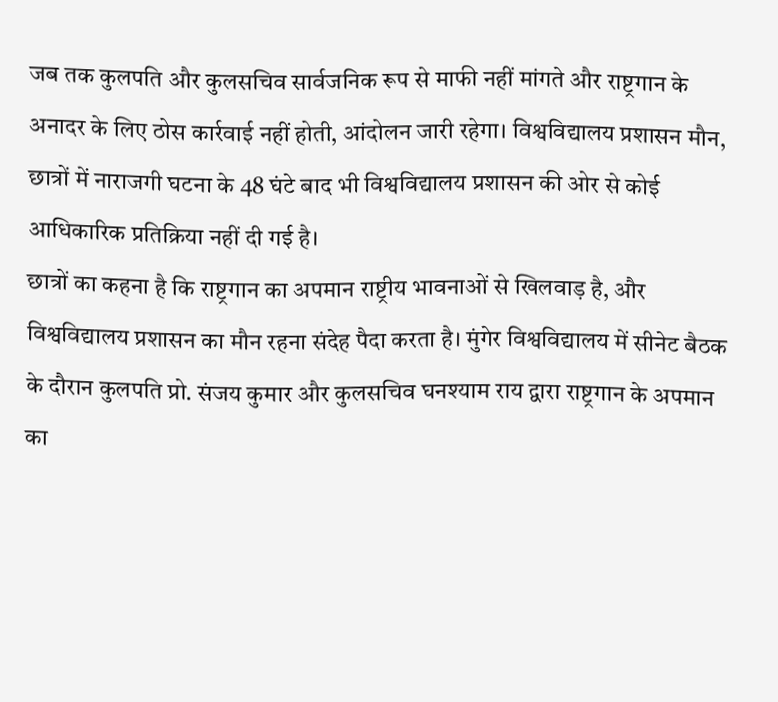जब तक कुलपति और कुलसचिव सार्वजनिक रूप से माफी नहीं मांगते और राष्ट्रगान के अनादर के लिए ठोस कार्रवाई नहीं होती, आंदोलन जारी रहेगा। विश्वविद्यालय प्रशासन मौन, छात्रों में नाराजगी घटना के 48 घंटे बाद भी विश्वविद्यालय प्रशासन की ओर से कोई आधिकारिक प्रतिक्रिया नहीं दी गई है।
छात्रों का कहना है कि राष्ट्रगान का अपमान राष्ट्रीय भावनाओं से खिलवाड़ है, और विश्वविद्यालय प्रशासन का मौन रहना संदेह पैदा करता है। मुंगेर विश्वविद्यालय में सीनेट बैठक के दौरान कुलपति प्रो. संजय कुमार और कुलसचिव घनश्याम राय द्वारा राष्ट्रगान के अपमान का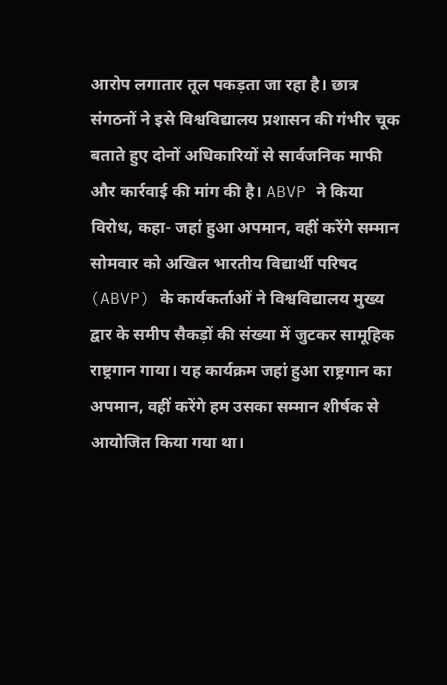आरोप लगातार तूल पकड़ता जा रहा है। छात्र संगठनों ने इसे विश्वविद्यालय प्रशासन की गंभीर चूक बताते हुए दोनों अधिकारियों से सार्वजनिक माफी और कार्रवाई की मांग की है। ABVP ने किया विरोध, कहा- जहां हुआ अपमान, वहीं करेंगे सम्मान सोमवार को अखिल भारतीय विद्यार्थी परिषद (ABVP) के कार्यकर्ताओं ने विश्वविद्यालय मुख्य द्वार के समीप सैकड़ों की संख्या में जुटकर सामूहिक राष्ट्रगान गाया। यह कार्यक्रम जहां हुआ राष्ट्रगान का अपमान, वहीं करेंगे हम उसका सम्मान शीर्षक से आयोजित किया गया था।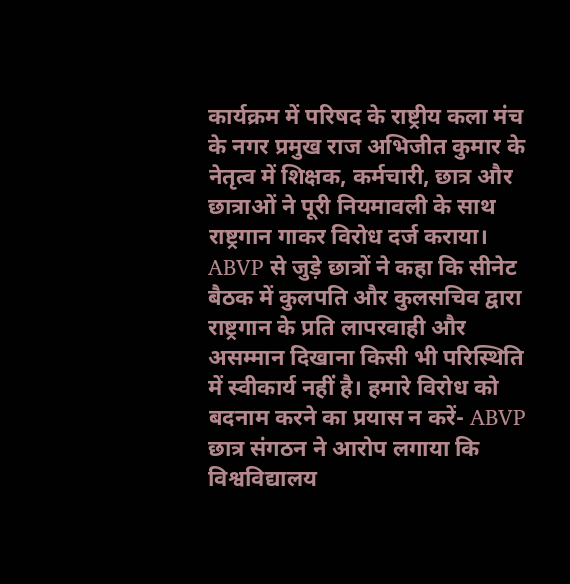कार्यक्रम में परिषद के राष्ट्रीय कला मंच के नगर प्रमुख राज अभिजीत कुमार के नेतृत्व में शिक्षक, कर्मचारी, छात्र और छात्राओं ने पूरी नियमावली के साथ राष्ट्रगान गाकर विरोध दर्ज कराया। ABVP से जुड़े छात्रों ने कहा कि सीनेट बैठक में कुलपति और कुलसचिव द्वारा राष्ट्रगान के प्रति लापरवाही और असम्मान दिखाना किसी भी परिस्थिति में स्वीकार्य नहीं है। हमारे विरोध को बदनाम करने का प्रयास न करें- ABVP छात्र संगठन ने आरोप लगाया कि विश्वविद्यालय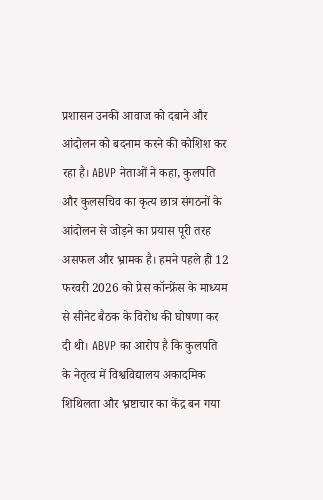प्रशासन उनकी आवाज को दबाने और आंदोलन को बदनाम करने की कोशिश कर रहा है। ABVP नेताओं ने कहा, कुलपति और कुलसचिव का कृत्य छात्र संगठनों के आंदोलन से जोड़ने का प्रयास पूरी तरह असफल और भ्रामक है। हमने पहले ही 12 फरवरी 2026 को प्रेस कॉन्फ्रेंस के माध्यम से सीनेट बैठक के विरोध की घोषणा कर दी थी। ABVP का आरोप है कि कुलपति के नेतृत्व में विश्वविद्यालय अकादमिक शिथिलता और भ्रष्टाचार का केंद्र बन गया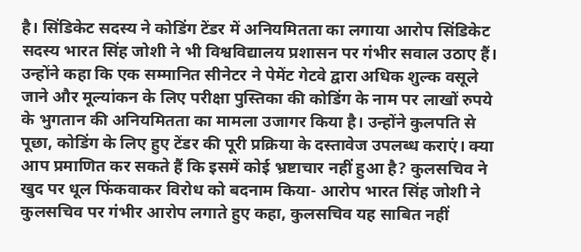है। सिंडिकेट सदस्य ने कोडिंग टेंडर में अनियमितता का लगाया आरोप सिंडिकेट सदस्य भारत सिंह जोशी ने भी विश्वविद्यालय प्रशासन पर गंभीर सवाल उठाए हैं। उन्होंने कहा कि एक सम्मानित सीनेटर ने पेमेंट गेटवे द्वारा अधिक शुल्क वसूले जाने और मूल्यांकन के लिए परीक्षा पुस्तिका की कोडिंग के नाम पर लाखों रुपये के भुगतान की अनियमितता का मामला उजागर किया है। उन्होंने कुलपति से पूछा, कोडिंग के लिए हुए टेंडर की पूरी प्रक्रिया के दस्तावेज उपलब्ध कराएं। क्या आप प्रमाणित कर सकते हैं कि इसमें कोई भ्रष्टाचार नहीं हुआ है? कुलसचिव ने खुद पर धूल फिंकवाकर विरोध को बदनाम किया- आरोप भारत सिंह जोशी ने कुलसचिव पर गंभीर आरोप लगाते हुए कहा, कुलसचिव यह साबित नहीं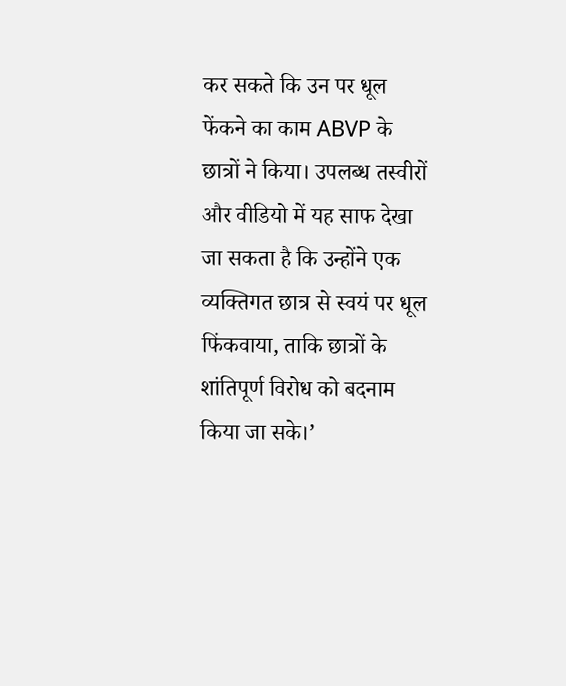कर सकते कि उन पर धूल फेंकने का काम ABVP के छात्रों ने किया। उपलब्ध तस्वीरों और वीडियो में यह साफ देखा जा सकता है कि उन्होंने एक व्यक्तिगत छात्र से स्वयं पर धूल फिंकवाया, ताकि छात्रों के शांतिपूर्ण विरोध को बदनाम किया जा सके।’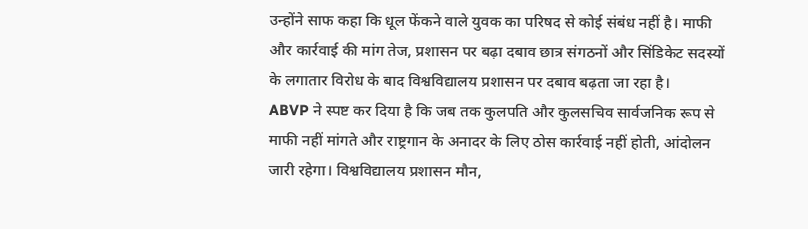उन्होंने साफ कहा कि धूल फेंकने वाले युवक का परिषद से कोई संबंध नहीं है। माफी और कार्रवाई की मांग तेज, प्रशासन पर बढ़ा दबाव छात्र संगठनों और सिंडिकेट सदस्यों के लगातार विरोध के बाद विश्वविद्यालय प्रशासन पर दबाव बढ़ता जा रहा है।
ABVP ने स्पष्ट कर दिया है कि जब तक कुलपति और कुलसचिव सार्वजनिक रूप से माफी नहीं मांगते और राष्ट्रगान के अनादर के लिए ठोस कार्रवाई नहीं होती, आंदोलन जारी रहेगा। विश्वविद्यालय प्रशासन मौन,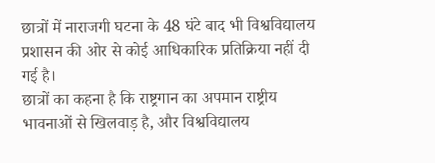छात्रों में नाराजगी घटना के 48 घंटे बाद भी विश्वविद्यालय प्रशासन की ओर से कोई आधिकारिक प्रतिक्रिया नहीं दी गई है।
छात्रों का कहना है कि राष्ट्रगान का अपमान राष्ट्रीय भावनाओं से खिलवाड़ है, और विश्वविद्यालय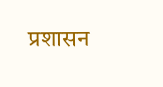प्रशासन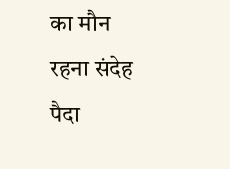का मौन रहना संदेह पैदा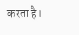करता है।